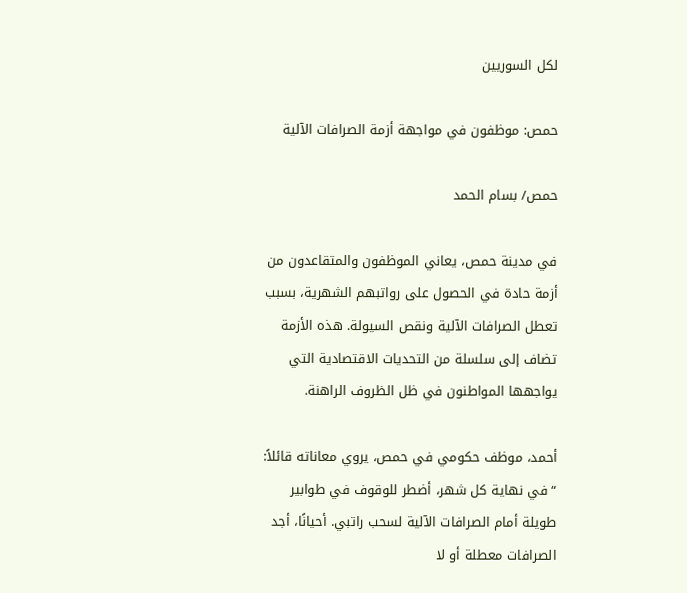لكل السوريين

حمص: موظفون في مواجهة أزمة الصرافات الآلية

حمص/ بسام الحمد

في مدينة حمص، يعاني الموظفون والمتقاعدون من أزمة حادة في الحصول على رواتبهم الشهرية، بسبب تعطل الصرافات الآلية ونقص السيولة. هذه الأزمة تضاف إلى سلسلة من التحديات الاقتصادية التي يواجهها المواطنون في ظل الظروف الراهنة.

أحمد، موظف حكومي في حمص، يروي معاناته قائلاً: “في نهاية كل شهر، أضطر للوقوف في طوابير طويلة أمام الصرافات الآلية لسحب راتبي. أحيانًا، أجد الصرافات معطلة أو لا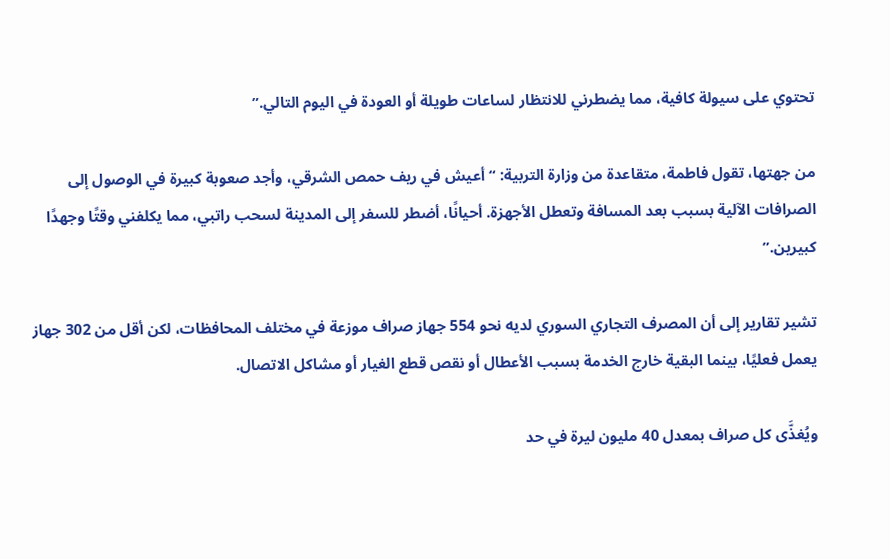تحتوي على سيولة كافية، مما يضطرني للانتظار لساعات طويلة أو العودة في اليوم التالي.”

من جهتها، تقول فاطمة، متقاعدة من وزارة التربية: “أعيش في ريف حمص الشرقي، وأجد صعوبة كبيرة في الوصول إلى الصرافات الآلية بسبب بعد المسافة وتعطل الأجهزة. أحيانًا، أضطر للسفر إلى المدينة لسحب راتبي، مما يكلفني وقتًا وجهدًا كبيرين.”

تشير تقارير إلى أن المصرف التجاري السوري لديه نحو 554 جهاز صراف موزعة في مختلف المحافظات، لكن أقل من 302 جهاز يعمل فعليًا، بينما البقية خارج الخدمة بسبب الأعطال أو نقص قطع الغيار أو مشاكل الاتصال.

ويُغذَّى كل صراف بمعدل 40 مليون ليرة في حد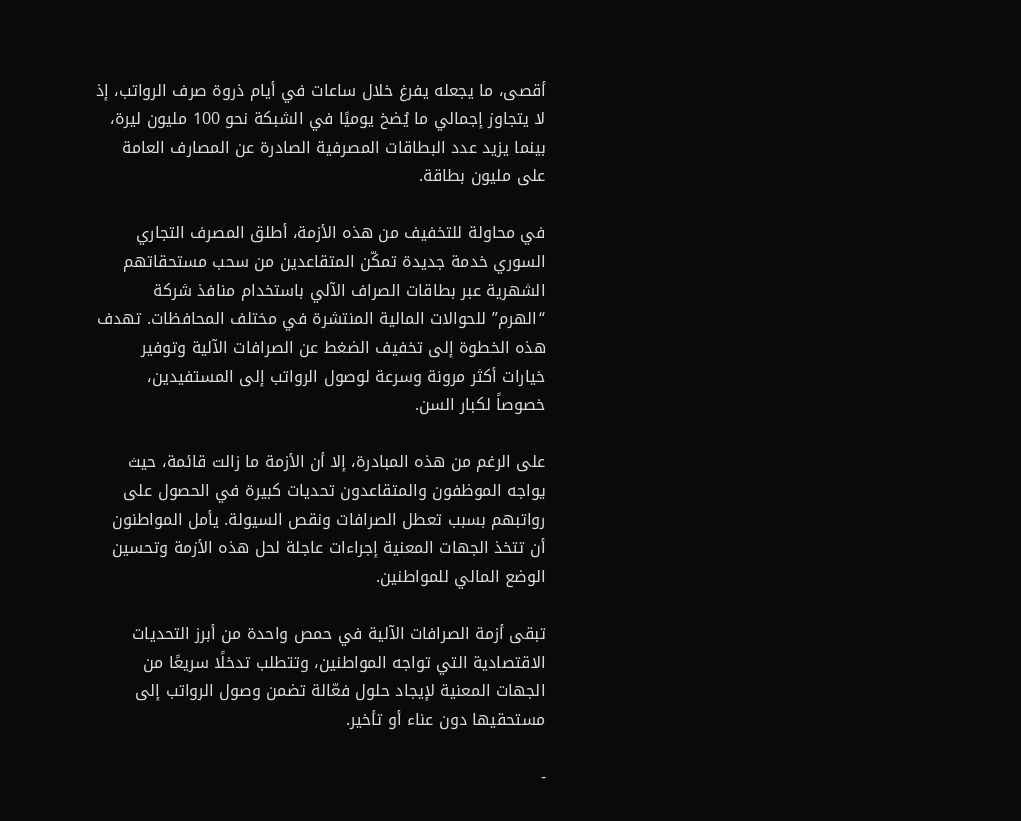أقصى، ما يجعله يفرغ خلال ساعات في أيام ذروة صرف الرواتب، إذ لا يتجاوز إجمالي ما يُضخ يوميًا في الشبكة نحو 100 مليون ليرة، بينما يزيد عدد البطاقات المصرفية الصادرة عن المصارف العامة على مليون بطاقة.

في محاولة للتخفيف من هذه الأزمة، أطلق المصرف التجاري السوري خدمة جديدة تمكّن المتقاعدين من سحب مستحقاتهم الشهرية عبر بطاقات الصراف الآلي باستخدام منافذ شركة “الهرم” للحوالات المالية المنتشرة في مختلف المحافظات. تهدف هذه الخطوة إلى تخفيف الضغط عن الصرافات الآلية وتوفير خيارات أكثر مرونة وسرعة لوصول الرواتب إلى المستفيدين، خصوصاً لكبار السن.

على الرغم من هذه المبادرة، إلا أن الأزمة ما زالت قائمة، حيث يواجه الموظفون والمتقاعدون تحديات كبيرة في الحصول على رواتبهم بسبب تعطل الصرافات ونقص السيولة. يأمل المواطنون أن تتخذ الجهات المعنية إجراءات عاجلة لحل هذه الأزمة وتحسين الوضع المالي للمواطنين.

تبقى أزمة الصرافات الآلية في حمص واحدة من أبرز التحديات الاقتصادية التي تواجه المواطنين، وتتطلب تدخلًا سريعًا من الجهات المعنية لإيجاد حلول فعّالة تضمن وصول الرواتب إلى مستحقيها دون عناء أو تأخير.

-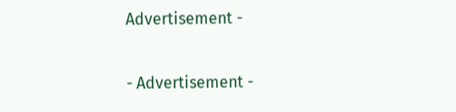Advertisement -

- Advertisement -